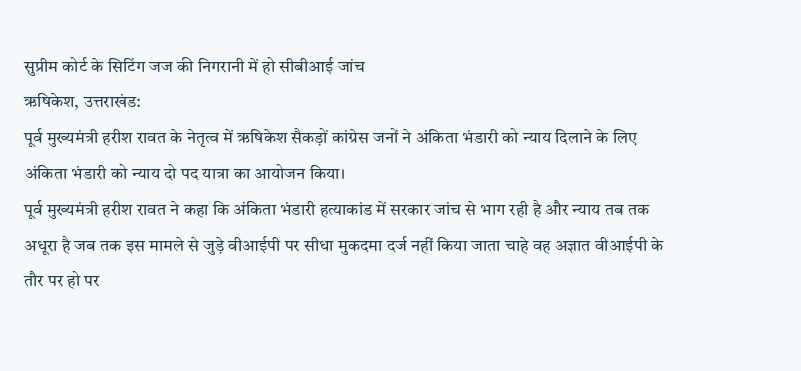सुप्रीम कोर्ट के सिटिंग जज की निगरानी में हो सीबीआई जांच
ऋषिकेश, उत्तराखंड:
पूर्व मुख्यमंत्री हरीश रावत के नेतृत्व में ऋषिकेश सैकड़ों कांग्रेस जनों ने अंकिता भंडारी को न्याय दिलाने के लिए अंकिता भंडारी को न्याय दो पद यात्रा का आयोजन किया।
पूर्व मुख्यमंत्री हरीश रावत ने कहा कि अंकिता भंडारी हत्याकांड में सरकार जांच से भाग रही है और न्याय तब तक अधूरा है जब तक इस मामले से जुड़े वीआईपी पर सीधा मुकदमा दर्ज नहीं किया जाता चाहे वह अज्ञात वीआईपी के तौर पर हो पर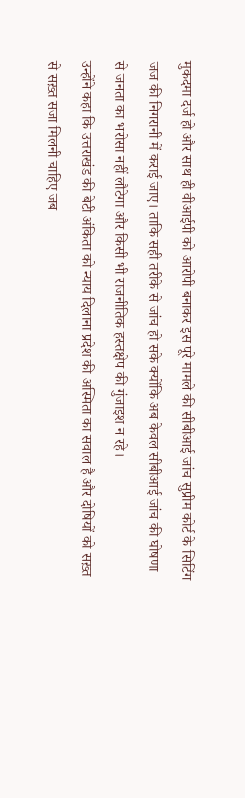मुकदमा दर्ज हो और साथ ही वीआईपी को आरोपी बनाकर इस पूरे मामले की सीबीआई जांच सुप्रीम कोर्ट के सिटिंग जज की निगरानी में कराई जाए। ताकि सही तरीके से जांच हो सके क्योंकि अब केवल सीबीआई जांच की घोषणा से जनता का भरोसा नहीं लौटेगा और किसी भी राजनीतिक हस्तक्षेप की गुंजाइश न रहे।
उन्होंने कहा कि उत्तराखंड की बेटी अंकिता को न्याय दिलाना प्रदेश की अस्मिता का सवाल है और दोषियों को सख़्त से सख़्त सजा मिलनी चाहिए जब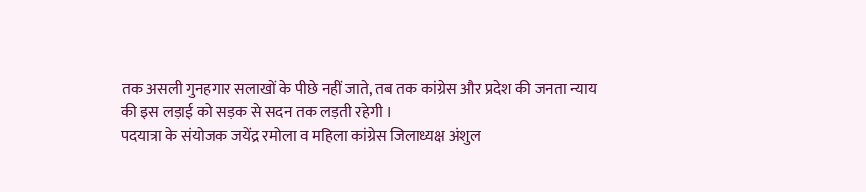तक असली गुनहगार सलाखों के पीछे नहीं जाते, तब तक कांग्रेस और प्रदेश की जनता न्याय की इस लड़ाई को सड़क से सदन तक लड़ती रहेगी ।
पदयात्रा के संयोजक जयेंद्र रमोला व महिला कांग्रेस जिलाध्यक्ष अंशुल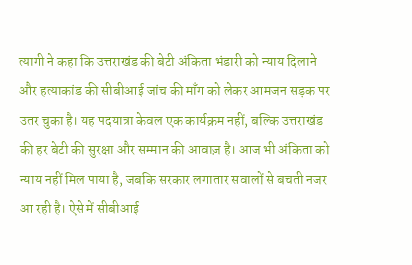त्यागी ने कहा कि उत्तराखंड की बेटी अंकिता भंडारी को न्याय दिलाने और हत्याकांड की सीबीआई जांच की माँग को लेकर आमजन सड़क पर उतर चुका है। यह पदयात्रा केवल एक कार्यक्रम नहीं, बल्कि उत्तराखंड की हर बेटी की सुरक्षा और सम्मान की आवाज़ है। आज भी अंकिता को न्याय नहीं मिल पाया है, जबकि सरकार लगातार सवालों से बचती नजर आ रही है। ऐसे में सीबीआई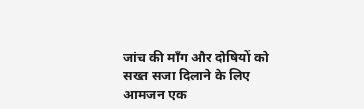जांच की माँग और दोषियों को सख्त सजा दिलाने के लिए आमजन एक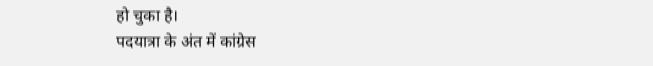हो चुका है।
पदयात्रा के अंत में कांग्रेस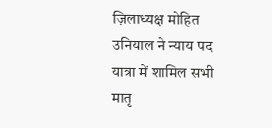ज़िलाध्यक्ष मोहित उनियाल ने न्याय पद यात्रा में शामिल सभी मातृ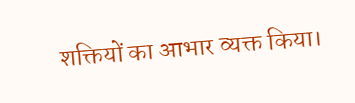शक्तियों का आभार व्यक्त किया।